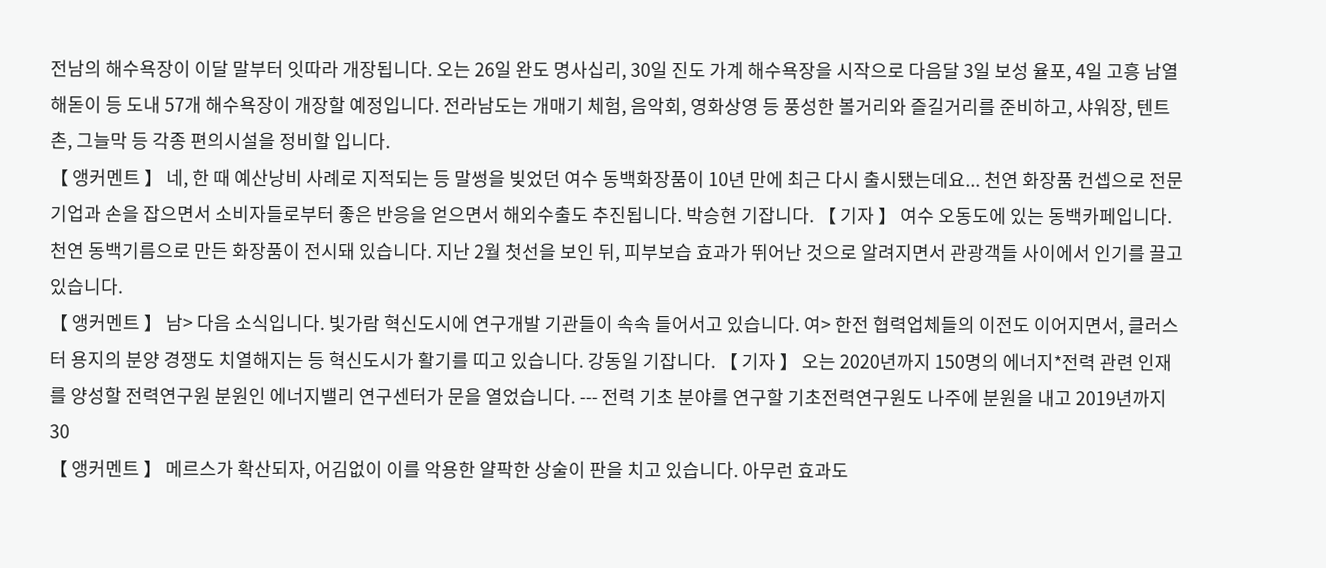전남의 해수욕장이 이달 말부터 잇따라 개장됩니다. 오는 26일 완도 명사십리, 30일 진도 가계 해수욕장을 시작으로 다음달 3일 보성 율포, 4일 고흥 남열해돋이 등 도내 57개 해수욕장이 개장할 예정입니다. 전라남도는 개매기 체험, 음악회, 영화상영 등 풍성한 볼거리와 즐길거리를 준비하고, 샤워장, 텐트촌, 그늘막 등 각종 편의시설을 정비할 입니다.
【 앵커멘트 】 네, 한 때 예산낭비 사례로 지적되는 등 말썽을 빚었던 여수 동백화장품이 10년 만에 최근 다시 출시됐는데요... 천연 화장품 컨셉으로 전문기업과 손을 잡으면서 소비자들로부터 좋은 반응을 얻으면서 해외수출도 추진됩니다. 박승현 기잡니다. 【 기자 】 여수 오동도에 있는 동백카페입니다. 천연 동백기름으로 만든 화장품이 전시돼 있습니다. 지난 2월 첫선을 보인 뒤, 피부보습 효과가 뛰어난 것으로 알려지면서 관광객들 사이에서 인기를 끌고 있습니다.
【 앵커멘트 】 남> 다음 소식입니다. 빛가람 혁신도시에 연구개발 기관들이 속속 들어서고 있습니다. 여> 한전 협력업체들의 이전도 이어지면서, 클러스터 용지의 분양 경쟁도 치열해지는 등 혁신도시가 활기를 띠고 있습니다. 강동일 기잡니다. 【 기자 】 오는 2020년까지 150명의 에너지*전력 관련 인재를 양성할 전력연구원 분원인 에너지밸리 연구센터가 문을 열었습니다. --- 전력 기초 분야를 연구할 기초전력연구원도 나주에 분원을 내고 2019년까지 30
【 앵커멘트 】 메르스가 확산되자, 어김없이 이를 악용한 얄팍한 상술이 판을 치고 있습니다. 아무런 효과도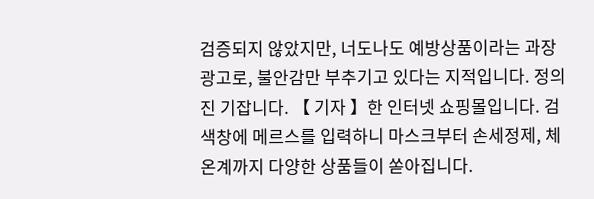검증되지 않았지만, 너도나도 예방상품이라는 과장광고로, 불안감만 부추기고 있다는 지적입니다. 정의진 기잡니다. 【 기자 】한 인터넷 쇼핑몰입니다. 검색창에 메르스를 입력하니 마스크부터 손세정제, 체온계까지 다양한 상품들이 쏟아집니다.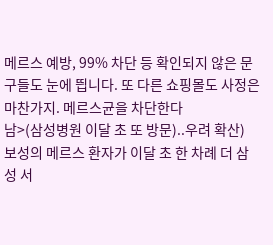메르스 예방, 99% 차단 등 확인되지 않은 문구들도 눈에 띕니다. 또 다른 쇼핑몰도 사정은 마찬가지. 메르스균을 차단한다
남>(삼성병원 이달 초 또 방문)..우려 확산) 보성의 메르스 환자가 이달 초 한 차례 더 삼성 서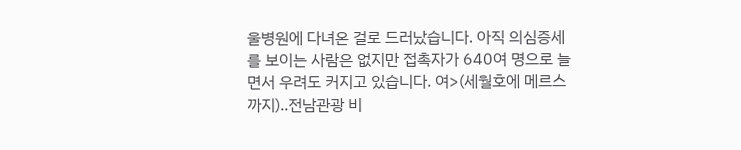울병원에 다녀온 걸로 드러났습니다. 아직 의심증세를 보이는 사람은 없지만 접촉자가 640여 명으로 늘면서 우려도 커지고 있습니다. 여>(세월호에 메르스까지)..전남관광 비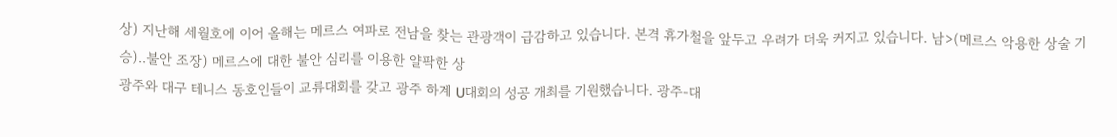상) 지난해 세월호에 이어 올해는 메르스 여파로 전남을 찾는 관광객이 급감하고 있습니다. 본격 휴가철을 앞두고 우려가 더욱 커지고 있습니다. 남>(메르스 악용한 상술 기승)..불안 조장) 메르스에 대한 불안 심리를 이용한 얄팍한 상
광주와 대구 테니스 동호인들이 교류대회를 갖고 광주 하계 U대회의 성공 개최를 기원했습니다. 광주-대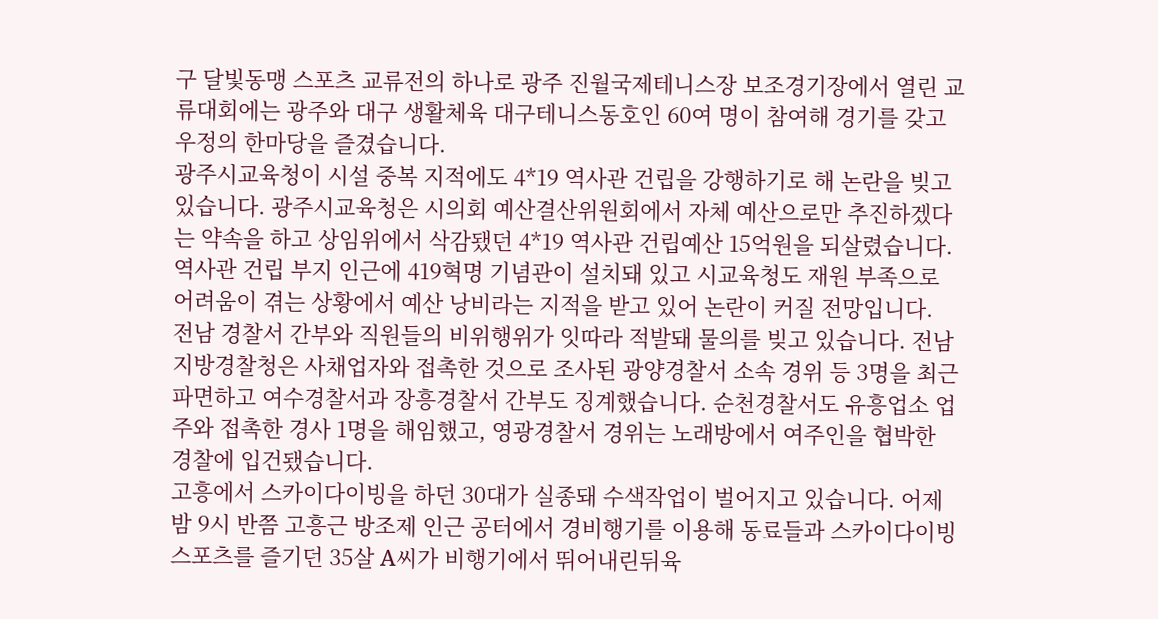구 달빛동맹 스포츠 교류전의 하나로 광주 진월국제테니스장 보조경기장에서 열린 교류대회에는 광주와 대구 생활체육 대구테니스동호인 60여 명이 참여해 경기를 갖고 우정의 한마당을 즐겼습니다.
광주시교육청이 시설 중복 지적에도 4*19 역사관 건립을 강행하기로 해 논란을 빚고 있습니다. 광주시교육청은 시의회 예산결산위원회에서 자체 예산으로만 추진하겠다는 약속을 하고 상임위에서 삭감됐던 4*19 역사관 건립예산 15억원을 되살렸습니다. 역사관 건립 부지 인근에 419혁명 기념관이 설치돼 있고 시교육청도 재원 부족으로 어려움이 겪는 상황에서 예산 낭비라는 지적을 받고 있어 논란이 커질 전망입니다.
전남 경찰서 간부와 직원들의 비위행위가 잇따라 적발돼 물의를 빚고 있습니다. 전남지방경찰청은 사채업자와 접촉한 것으로 조사된 광양경찰서 소속 경위 등 3명을 최근 파면하고 여수경찰서과 장흥경찰서 간부도 징계했습니다. 순천경찰서도 유흥업소 업주와 접촉한 경사 1명을 해임했고, 영광경찰서 경위는 노래방에서 여주인을 협박한 경찰에 입건됐습니다.
고흥에서 스카이다이빙을 하던 30대가 실종돼 수색작업이 벌어지고 있습니다. 어제 밤 9시 반쯤 고흥근 방조제 인근 공터에서 경비행기를 이용해 동료들과 스카이다이빙 스포츠를 즐기던 35살 A씨가 비행기에서 뛰어내린뒤육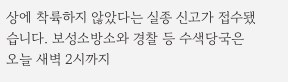상에 착륙하지 않았다는 실종 신고가 접수됐습니다. 보성소방소와 경찰 등 수색당국은 오늘 새벽 2시까지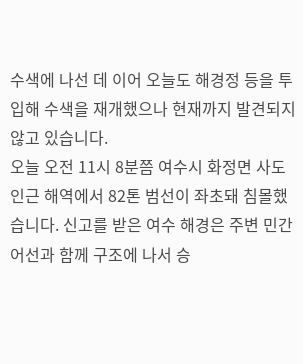수색에 나선 데 이어 오늘도 해경정 등을 투입해 수색을 재개했으나 현재까지 발견되지 않고 있습니다.
오늘 오전 11시 8분쯤 여수시 화정면 사도 인근 해역에서 82톤 범선이 좌초돼 침몰했습니다. 신고를 받은 여수 해경은 주변 민간 어선과 함께 구조에 나서 승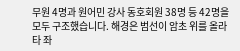무원 4명과 원어민 강사 동호회원 38명 등 42명을 모두 구조했습니다. 해경은 범선이 암초 위를 올라타 좌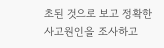초된 것으로 보고 정확한 사고원인을 조사하고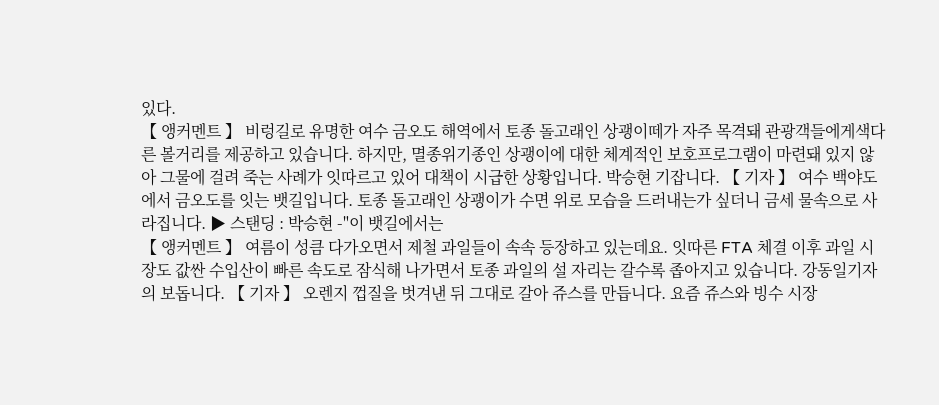있다.
【 앵커멘트 】 비렁길로 유명한 여수 금오도 해역에서 토종 돌고래인 상괭이떼가 자주 목격돼 관광객들에게색다른 볼거리를 제공하고 있습니다. 하지만, 멸종위기종인 상괭이에 대한 체계적인 보호프로그램이 마련돼 있지 않아 그물에 걸려 죽는 사례가 잇따르고 있어 대책이 시급한 상황입니다. 박승현 기잡니다. 【 기자 】 여수 백야도에서 금오도를 잇는 뱃길입니다. 토종 돌고래인 상괭이가 수면 위로 모습을 드러내는가 싶더니 금세 물속으로 사라집니다. ▶ 스탠딩 : 박승현 -"이 뱃길에서는
【 앵커멘트 】 여름이 성큼 다가오면서 제철 과일들이 속속 등장하고 있는데요. 잇따른 FTA 체결 이후 과일 시장도 값싼 수입산이 빠른 속도로 잠식해 나가면서 토종 과일의 설 자리는 갈수록 좁아지고 있습니다. 강동일기자의 보돕니다. 【 기자 】 오렌지 껍질을 벗겨낸 뒤 그대로 갈아 쥬스를 만듭니다. 요즘 쥬스와 빙수 시장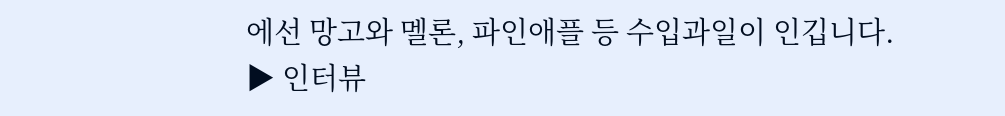에선 망고와 멜론, 파인애플 등 수입과일이 인깁니다. ▶ 인터뷰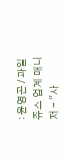: 윤영곤 / 과일 쥬스 업계 매니저 - "사